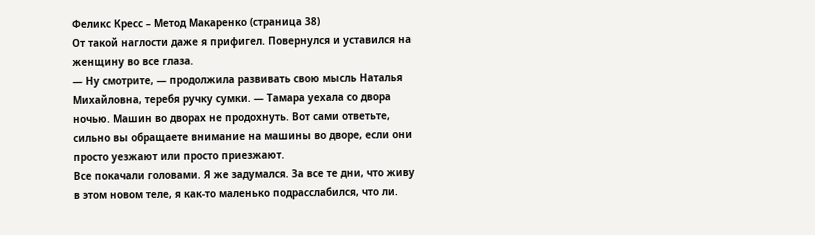Феликс Кресс – Метод Макаренко (страница 38)
От такой наглости даже я прифигел. Повернулся и уставился на женщину во все глаза.
— Ну смотрите, — продолжила развивать свою мысль Наталья Михайловна, теребя ручку сумки. — Тамара уехала со двора ночью. Машин во дворах не продохнуть. Вот сами ответьте, сильно вы обращаете внимание на машины во дворе, если они просто уезжают или просто приезжают.
Все покачали головами. Я же задумался. За все те дни, что живу в этом новом теле, я как-то маленько подрасслабился, что ли.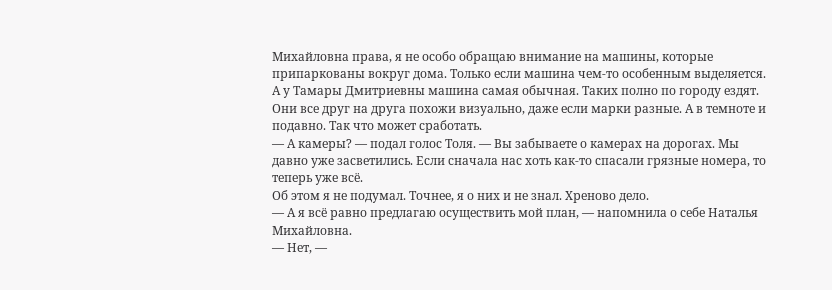Михайловна права, я не особо обращаю внимание на машины, которые припаркованы вокруг дома. Только если машина чем-то особенным выделяется. А у Тамары Дмитриевны машина самая обычная. Таких полно по городу ездят. Они все друг на друга похожи визуально, даже если марки разные. А в темноте и подавно. Так что может сработать.
— А камеры? — подал голос Толя. — Вы забываете о камерах на дорогах. Мы давно уже засветились. Если сначала нас хоть как-то спасали грязные номера, то теперь уже всё.
Об этом я не подумал. Точнее, я о них и не знал. Хреново дело.
— А я всё равно предлагаю осуществить мой план, — напомнила о себе Наталья Михайловна.
— Нет, —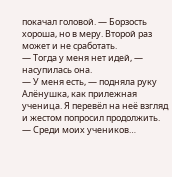покачал головой. — Борзость хороша, но в меру. Второй раз может и не сработать.
— Тогда у меня нет идей, — насупилась она.
— У меня есть, — подняла руку Алёнушка, как прилежная ученица. Я перевёл на неё взгляд и жестом попросил продолжить. — Среди моих учеников…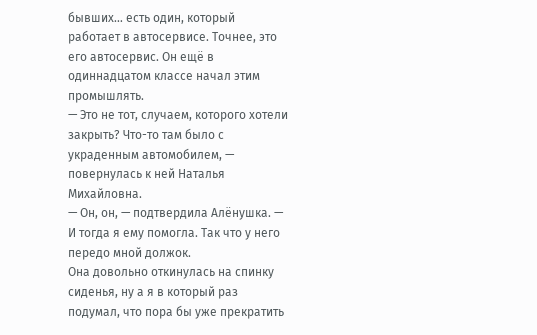бывших… есть один, который работает в автосервисе. Точнее, это его автосервис. Он ещё в одиннадцатом классе начал этим промышлять.
— Это не тот, случаем, которого хотели закрыть? Что-то там было с украденным автомобилем, — повернулась к ней Наталья Михайловна.
— Он, он, — подтвердила Алёнушка. — И тогда я ему помогла. Так что у него передо мной должок.
Она довольно откинулась на спинку сиденья, ну а я в который раз подумал, что пора бы уже прекратить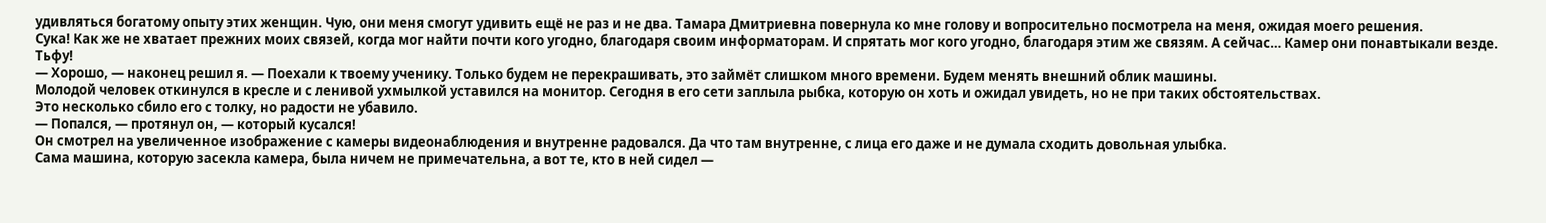удивляться богатому опыту этих женщин. Чую, они меня смогут удивить ещё не раз и не два. Тамара Дмитриевна повернула ко мне голову и вопросительно посмотрела на меня, ожидая моего решения.
Сука! Как же не хватает прежних моих связей, когда мог найти почти кого угодно, благодаря своим информаторам. И спрятать мог кого угодно, благодаря этим же связям. А сейчас… Камер они понавтыкали везде. Тьфу!
— Хорошо, — наконец решил я. — Поехали к твоему ученику. Только будем не перекрашивать, это займёт слишком много времени. Будем менять внешний облик машины.
Молодой человек откинулся в кресле и с ленивой ухмылкой уставился на монитор. Сегодня в его сети заплыла рыбка, которую он хоть и ожидал увидеть, но не при таких обстоятельствах.
Это несколько сбило его с толку, но радости не убавило.
— Попался, — протянул он, — который кусался!
Он смотрел на увеличенное изображение с камеры видеонаблюдения и внутренне радовался. Да что там внутренне, с лица его даже и не думала сходить довольная улыбка.
Сама машина, которую засекла камера, была ничем не примечательна, а вот те, кто в ней сидел —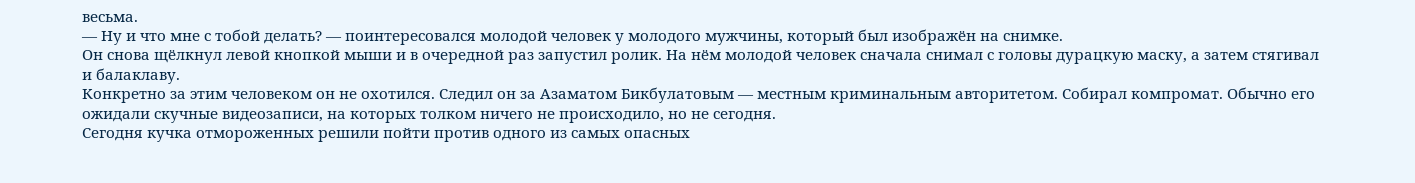весьма.
— Ну и что мне с тобой делать? — поинтересовался молодой человек у молодого мужчины, который был изображён на снимке.
Он снова щёлкнул левой кнопкой мыши и в очередной раз запустил ролик. На нём молодой человек сначала снимал с головы дурацкую маску, а затем стягивал и балаклаву.
Конкретно за этим человеком он не охотился. Следил он за Азаматом Бикбулатовым — местным криминальным авторитетом. Собирал компромат. Обычно его ожидали скучные видеозаписи, на которых толком ничего не происходило, но не сегодня.
Сегодня кучка отмороженных решили пойти против одного из самых опасных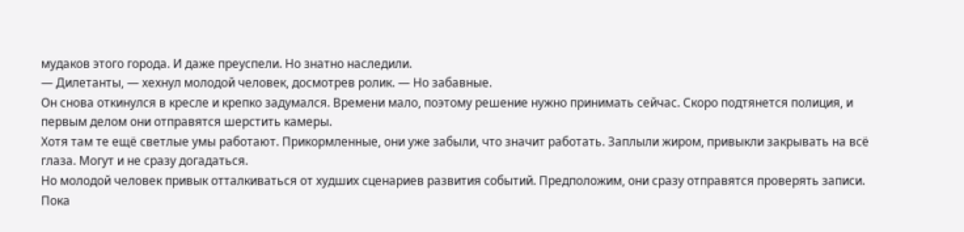мудаков этого города. И даже преуспели. Но знатно наследили.
— Дилетанты, — хехнул молодой человек, досмотрев ролик. — Но забавные.
Он снова откинулся в кресле и крепко задумался. Времени мало, поэтому решение нужно принимать сейчас. Скоро подтянется полиция, и первым делом они отправятся шерстить камеры.
Хотя там те ещё светлые умы работают. Прикормленные, они уже забыли, что значит работать. Заплыли жиром, привыкли закрывать на всё глаза. Могут и не сразу догадаться.
Но молодой человек привык отталкиваться от худших сценариев развития событий. Предположим, они сразу отправятся проверять записи. Пока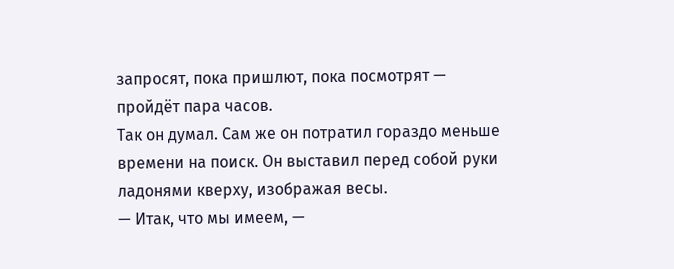запросят, пока пришлют, пока посмотрят — пройдёт пара часов.
Так он думал. Сам же он потратил гораздо меньше времени на поиск. Он выставил перед собой руки ладонями кверху, изображая весы.
— Итак, что мы имеем, —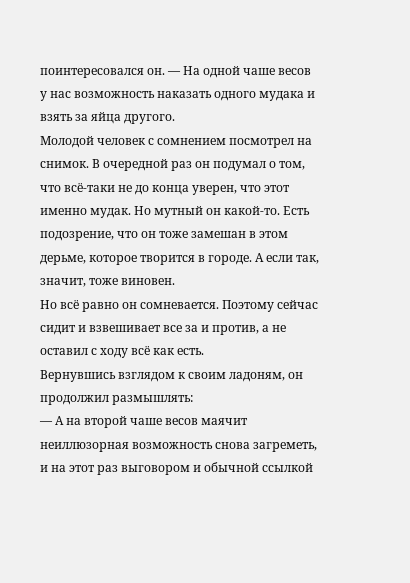поинтересовался он. — На одной чаше весов у нас возможность наказать одного мудака и взять за яйца другого.
Молодой человек с сомнением посмотрел на снимок. В очередной раз он подумал о том, что всё-таки не до конца уверен, что этот именно мудак. Но мутный он какой-то. Есть подозрение, что он тоже замешан в этом дерьме, которое творится в городе. А если так, значит, тоже виновен.
Но всё равно он сомневается. Поэтому сейчас сидит и взвешивает все за и против, а не оставил с ходу всё как есть.
Вернувшись взглядом к своим ладоням, он продолжил размышлять:
— А на второй чаше весов маячит неиллюзорная возможность снова загреметь, и на этот раз выговором и обычной ссылкой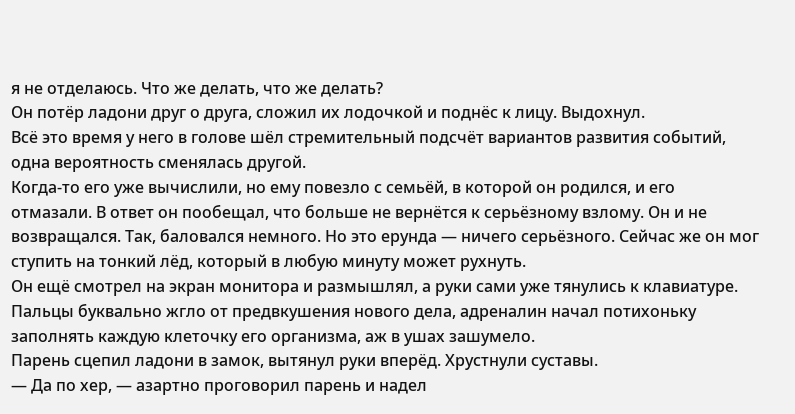я не отделаюсь. Что же делать, что же делать?
Он потёр ладони друг о друга, сложил их лодочкой и поднёс к лицу. Выдохнул.
Всё это время у него в голове шёл стремительный подсчёт вариантов развития событий, одна вероятность сменялась другой.
Когда-то его уже вычислили, но ему повезло с семьёй, в которой он родился, и его отмазали. В ответ он пообещал, что больше не вернётся к серьёзному взлому. Он и не возвращался. Так, баловался немного. Но это ерунда — ничего серьёзного. Сейчас же он мог ступить на тонкий лёд, который в любую минуту может рухнуть.
Он ещё смотрел на экран монитора и размышлял, а руки сами уже тянулись к клавиатуре. Пальцы буквально жгло от предвкушения нового дела, адреналин начал потихоньку заполнять каждую клеточку его организма, аж в ушах зашумело.
Парень сцепил ладони в замок, вытянул руки вперёд. Хрустнули суставы.
— Да по хер, — азартно проговорил парень и надел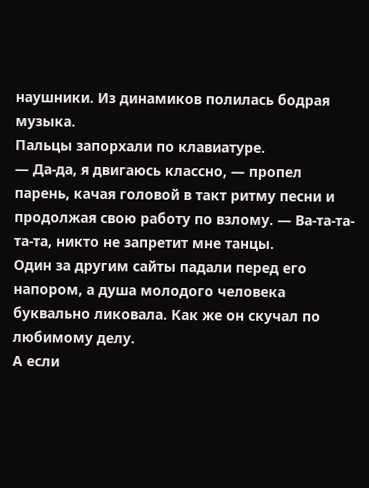наушники. Из динамиков полилась бодрая музыка.
Пальцы запорхали по клавиатуре.
— Да-да, я двигаюсь классно, — пропел парень, качая головой в такт ритму песни и продолжая свою работу по взлому. — Ва-та-та-та-та, никто не запретит мне танцы.
Один за другим сайты падали перед его напором, а душа молодого человека буквально ликовала. Как же он скучал по любимому делу.
А если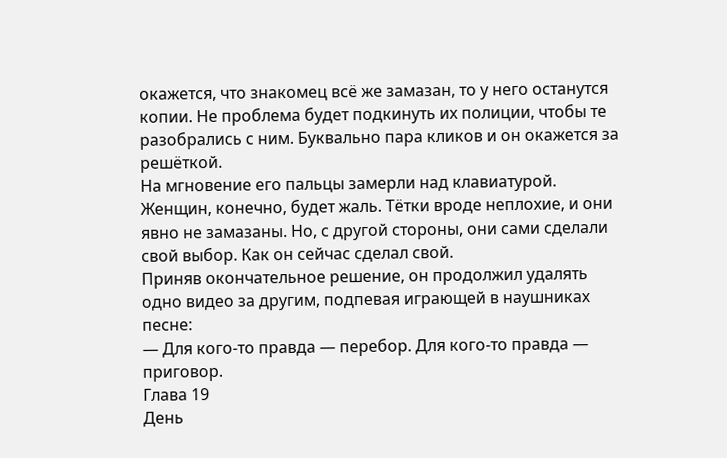окажется, что знакомец всё же замазан, то у него останутся копии. Не проблема будет подкинуть их полиции, чтобы те разобрались с ним. Буквально пара кликов и он окажется за решёткой.
На мгновение его пальцы замерли над клавиатурой. Женщин, конечно, будет жаль. Тётки вроде неплохие, и они явно не замазаны. Но, с другой стороны, они сами сделали свой выбор. Как он сейчас сделал свой.
Приняв окончательное решение, он продолжил удалять одно видео за другим, подпевая играющей в наушниках песне:
— Для кого-то правда — перебор. Для кого-то правда — приговор.
Глава 19
День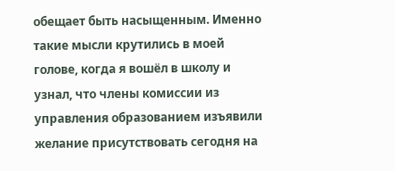обещает быть насыщенным. Именно такие мысли крутились в моей голове, когда я вошёл в школу и узнал, что члены комиссии из управления образованием изъявили желание присутствовать сегодня на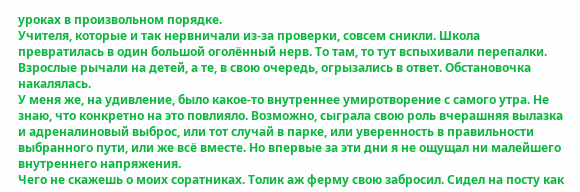уроках в произвольном порядке.
Учителя, которые и так нервничали из-за проверки, совсем сникли. Школа превратилась в один большой оголённый нерв. То там, то тут вспыхивали перепалки. Взрослые рычали на детей, а те, в свою очередь, огрызались в ответ. Обстановочка накалялась.
У меня же, на удивление, было какое-то внутреннее умиротворение с самого утра. Не знаю, что конкретно на это повлияло. Возможно, сыграла свою роль вчерашняя вылазка и адреналиновый выброс, или тот случай в парке, или уверенность в правильности выбранного пути, или же всё вместе. Но впервые за эти дни я не ощущал ни малейшего внутреннего напряжения.
Чего не скажешь о моих соратниках. Толик аж ферму свою забросил. Сидел на посту как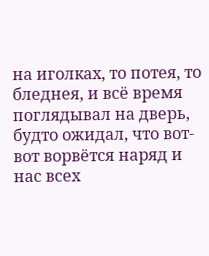на иголках, то потея, то бледнея, и всё время поглядывал на дверь, будто ожидал, что вот-вот ворвётся наряд и нас всех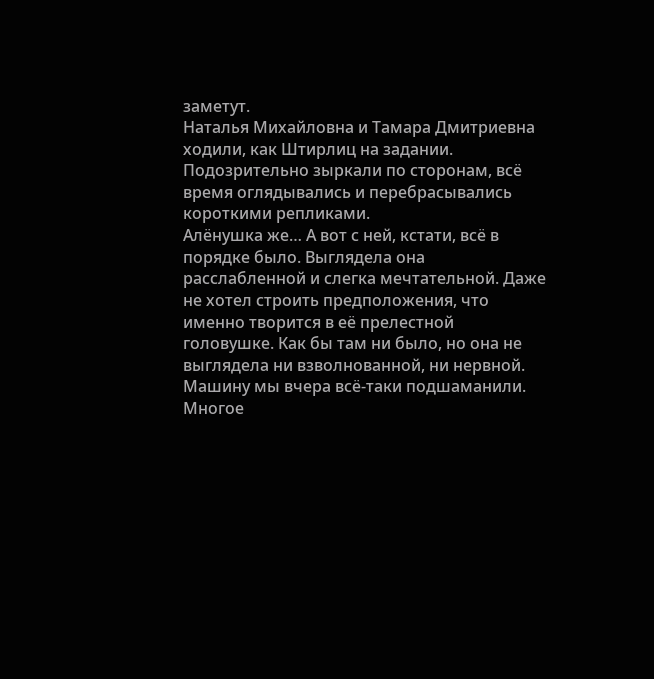заметут.
Наталья Михайловна и Тамара Дмитриевна ходили, как Штирлиц на задании. Подозрительно зыркали по сторонам, всё время оглядывались и перебрасывались короткими репликами.
Алёнушка же… А вот с ней, кстати, всё в порядке было. Выглядела она расслабленной и слегка мечтательной. Даже не хотел строить предположения, что именно творится в её прелестной головушке. Как бы там ни было, но она не выглядела ни взволнованной, ни нервной.
Машину мы вчера всё-таки подшаманили. Многое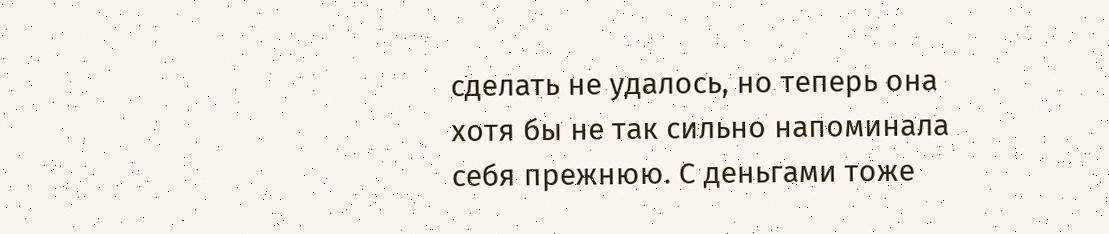сделать не удалось, но теперь она хотя бы не так сильно напоминала себя прежнюю. С деньгами тоже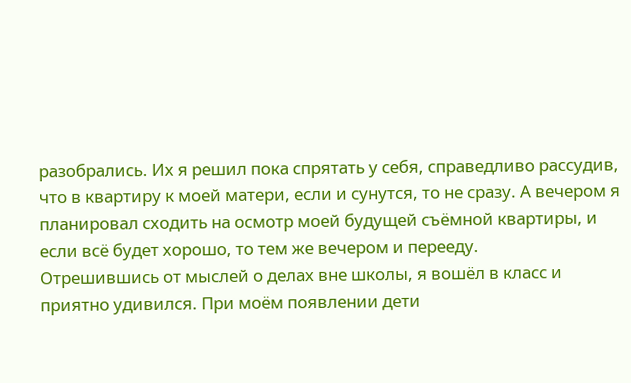разобрались. Их я решил пока спрятать у себя, справедливо рассудив, что в квартиру к моей матери, если и сунутся, то не сразу. А вечером я планировал сходить на осмотр моей будущей съёмной квартиры, и если всё будет хорошо, то тем же вечером и перееду.
Отрешившись от мыслей о делах вне школы, я вошёл в класс и приятно удивился. При моём появлении дети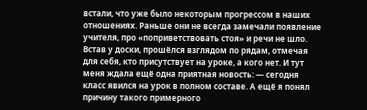встали, что уже было некоторым прогрессом в наших отношениях. Раньше они не всегда замечали появление учителя, про «поприветствовать стоя» и речи не шло.
Встав у доски, прошёлся взглядом по рядам, отмечая для себя, кто присутствует на уроке, а кого нет. И тут меня ждала ещё одна приятная новость: — сегодня класс явился на урок в полном составе. А ещё я понял причину такого примерного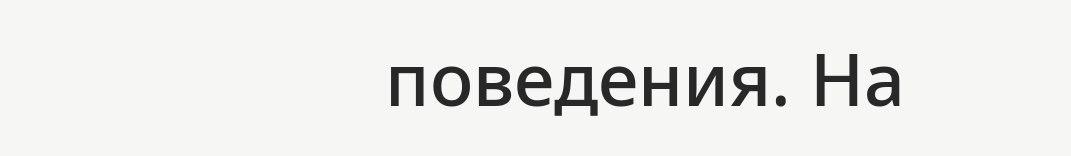поведения. На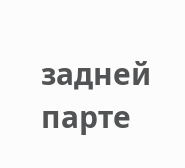задней парте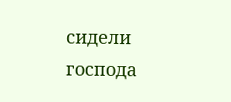сидели господа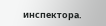инспектора.